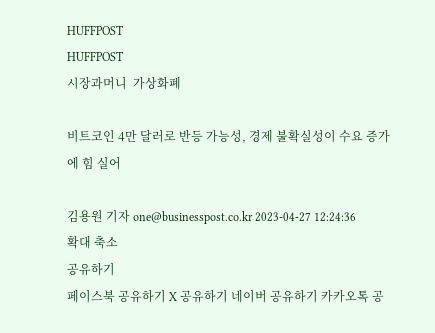HUFFPOST
HUFFPOST
시장과머니  가상화폐

비트코인 4만 달러로 반등 가능성, 경제 불확실성이 수요 증가에 힘 실어

김용원 기자 one@businesspost.co.kr 2023-04-27 12:24:36
확대 축소
공유하기
페이스북 공유하기 X 공유하기 네이버 공유하기 카카오톡 공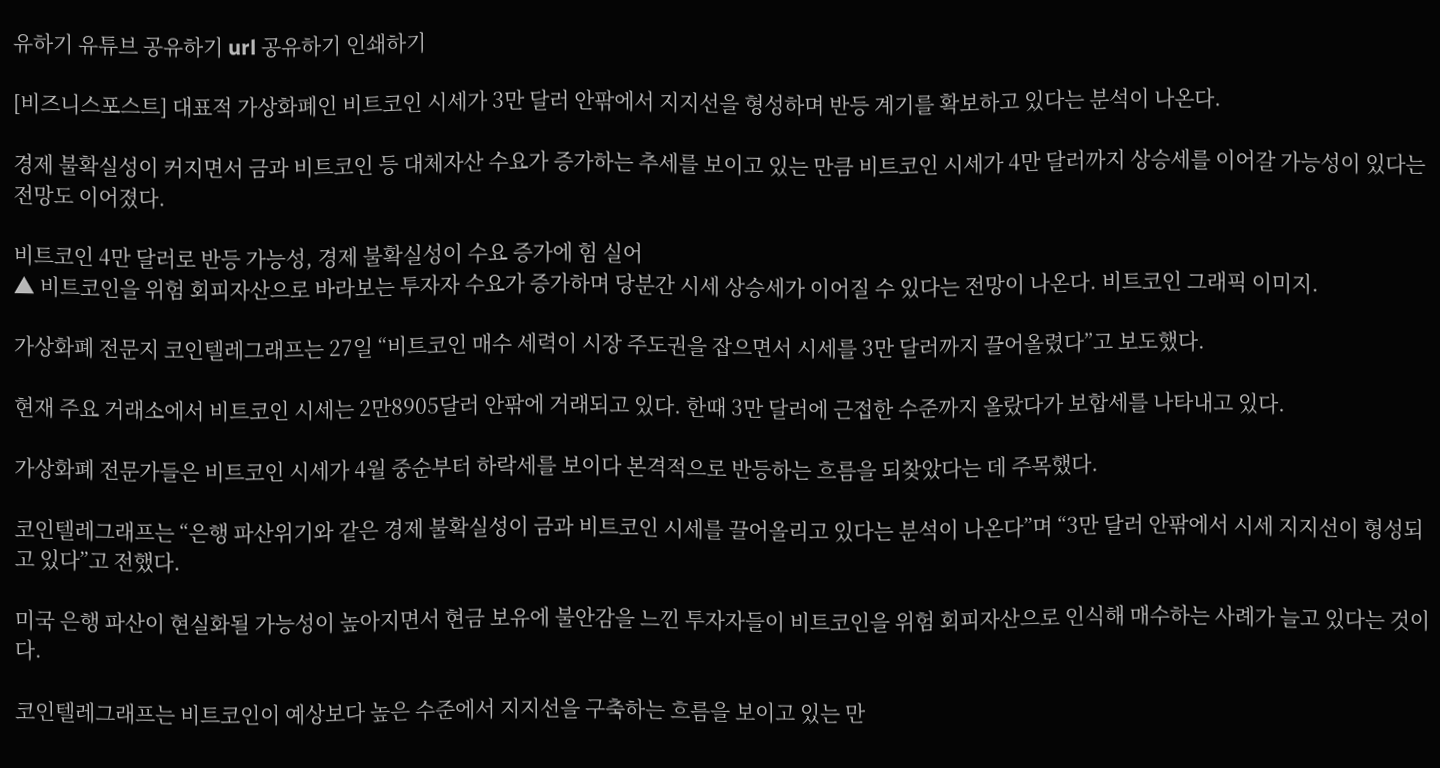유하기 유튜브 공유하기 url 공유하기 인쇄하기

[비즈니스포스트] 대표적 가상화폐인 비트코인 시세가 3만 달러 안팎에서 지지선을 형성하며 반등 계기를 확보하고 있다는 분석이 나온다.

경제 불확실성이 커지면서 금과 비트코인 등 대체자산 수요가 증가하는 추세를 보이고 있는 만큼 비트코인 시세가 4만 달러까지 상승세를 이어갈 가능성이 있다는 전망도 이어졌다.

비트코인 4만 달러로 반등 가능성, 경제 불확실성이 수요 증가에 힘 실어
▲ 비트코인을 위험 회피자산으로 바라보는 투자자 수요가 증가하며 당분간 시세 상승세가 이어질 수 있다는 전망이 나온다. 비트코인 그래픽 이미지.

가상화폐 전문지 코인텔레그래프는 27일 “비트코인 매수 세력이 시장 주도권을 잡으면서 시세를 3만 달러까지 끌어올렸다”고 보도했다.

현재 주요 거래소에서 비트코인 시세는 2만8905달러 안팎에 거래되고 있다. 한때 3만 달러에 근접한 수준까지 올랐다가 보합세를 나타내고 있다.

가상화폐 전문가들은 비트코인 시세가 4월 중순부터 하락세를 보이다 본격적으로 반등하는 흐름을 되찾았다는 데 주목했다.

코인텔레그래프는 “은행 파산위기와 같은 경제 불확실성이 금과 비트코인 시세를 끌어올리고 있다는 분석이 나온다”며 “3만 달러 안팎에서 시세 지지선이 형성되고 있다”고 전했다.

미국 은행 파산이 현실화될 가능성이 높아지면서 현금 보유에 불안감을 느낀 투자자들이 비트코인을 위험 회피자산으로 인식해 매수하는 사례가 늘고 있다는 것이다.

코인텔레그래프는 비트코인이 예상보다 높은 수준에서 지지선을 구축하는 흐름을 보이고 있는 만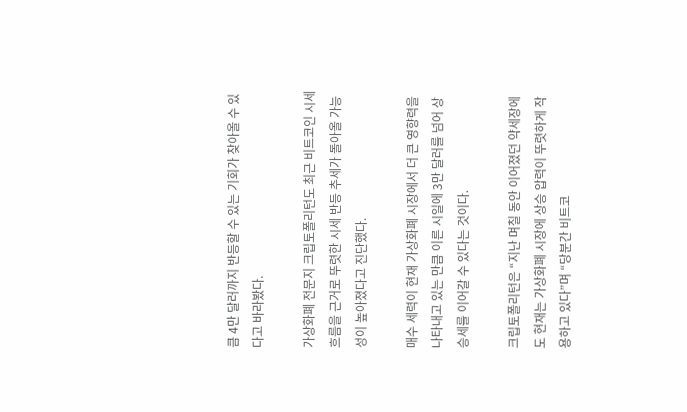큼 4만 달러까지 반등할 수 있는 기회가 찾아올 수 있다고 바라봤다.

가상화폐 전문지 크립토폴리턴도 최근 비트코인 시세 흐름을 근거로 뚜렷한 시세 반등 추세가 돌아올 가능성이 높아졌다고 진단했다.

매수 세력이 현재 가상화폐 시장에서 더 큰 영향력을 나타내고 있는 만큼 이른 시일에 3만 달러를 넘어 상승세를 이어갈 수 있다는 것이다.

크립토폴리턴은 “지난 며칠 동안 이어졌던 약세장에도 현재는 가상화폐 시장에 상승 압력이 뚜렷하게 작용하고 있다”며 “당분간 비트코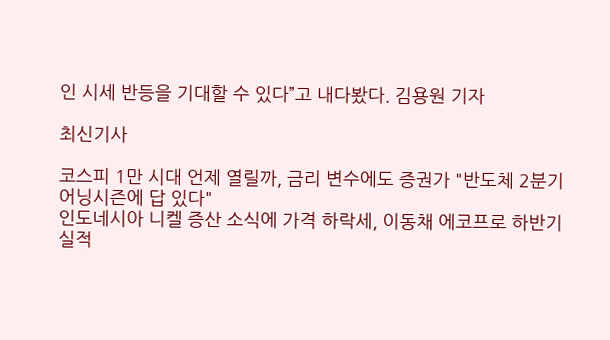인 시세 반등을 기대할 수 있다”고 내다봤다. 김용원 기자

최신기사

코스피 1만 시대 언제 열릴까, 금리 변수에도 증권가 "반도체 2분기 어닝시즌에 답 있다"
인도네시아 니켈 증산 소식에 가격 하락세, 이동채 에코프로 하반기 실적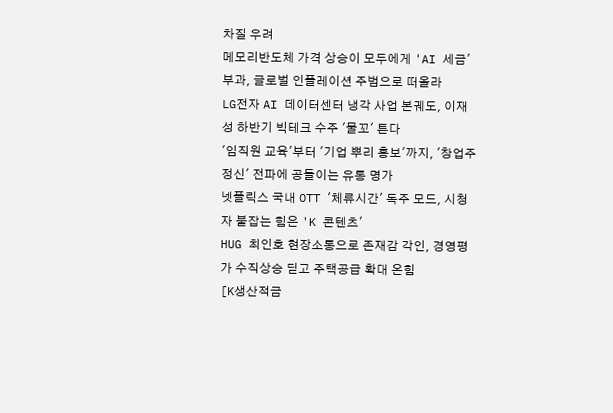차질 우려
메모리반도체 가격 상승이 모두에게 'AI 세금' 부과, 글로벌 인플레이션 주범으로 떠올라
LG전자 AI 데이터센터 냉각 사업 본궤도, 이재성 하반기 빅테크 수주 '물꼬' 튼다
'임직원 교육'부터 '기업 뿌리 홍보'까지, '창업주 정신' 전파에 공들이는 유통 명가
넷플릭스 국내 OTT '체류시간' 독주 모드, 시청자 붙잡는 힘은 'K 콘텐츠'
HUG 최인호 현장소통으로 존재감 각인, 경영평가 수직상승 딛고 주택공급 확대 온힘
[K생산적금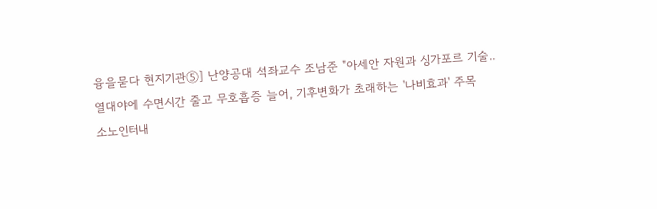융을묻다 현지기관⑤] 난양공대 석좌교수 조남준 "아세안 자원과 싱가포르 기술..
열대야에 수면시간 줄고 무호흡증 늘어, 기후변화가 초래하는 '나비효과' 주목
소노인터내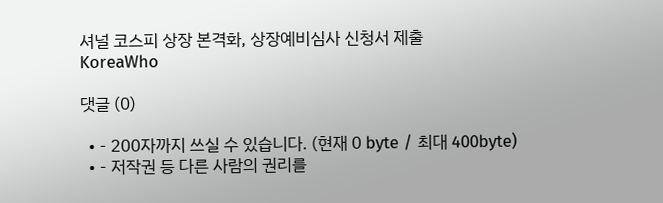셔널 코스피 상장 본격화, 상장예비심사 신청서 제출
KoreaWho

댓글 (0)

  • - 200자까지 쓰실 수 있습니다. (현재 0 byte / 최대 400byte)
  • - 저작권 등 다른 사람의 권리를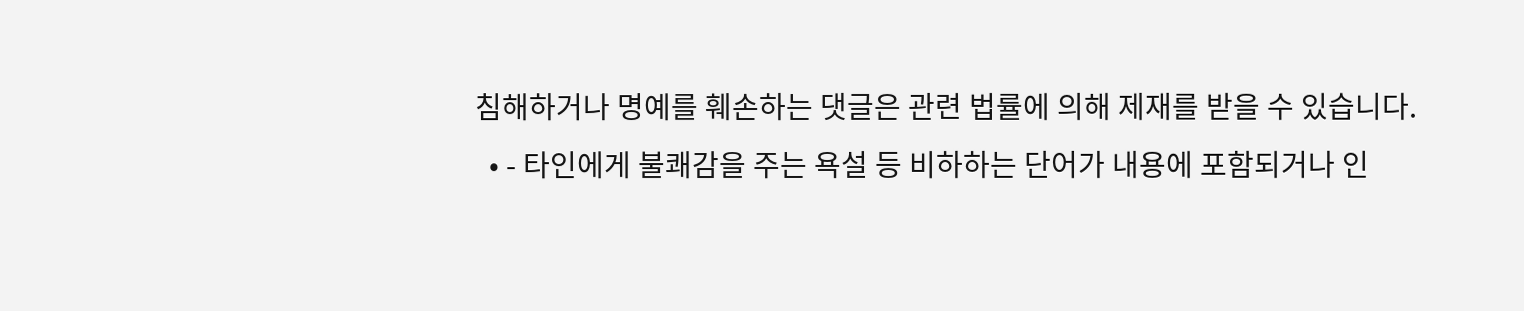침해하거나 명예를 훼손하는 댓글은 관련 법률에 의해 제재를 받을 수 있습니다.
  • - 타인에게 불쾌감을 주는 욕설 등 비하하는 단어가 내용에 포함되거나 인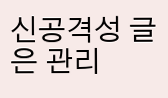신공격성 글은 관리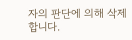자의 판단에 의해 삭제 합니다.